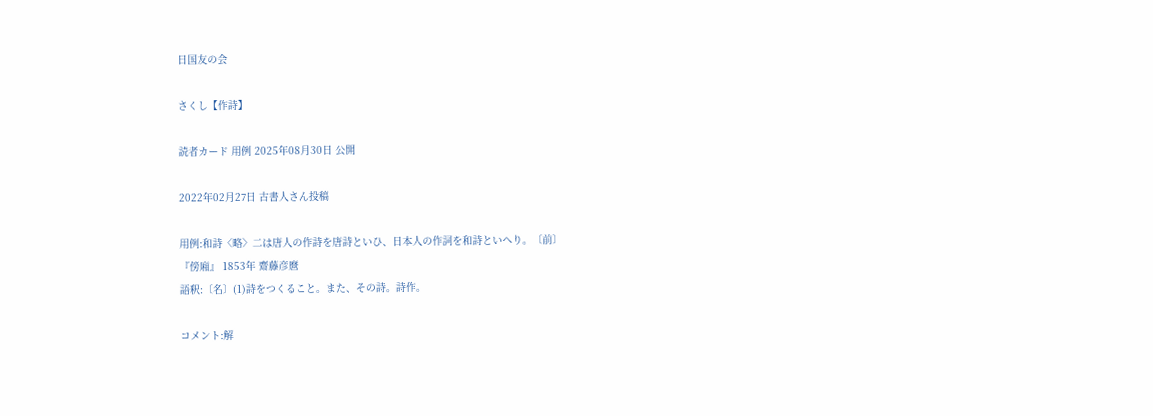日国友の会

さくし【作詩】

読者カード 用例 2025年08月30日 公開

2022年02月27日 古書人さん投稿

用例:和詩〈略〉二は唐人の作詩を唐詩といひ、日本人の作詞を和詩といへり。〔前〕
『傍廂』 1853年 齋藤彦麿
語釈:〔名〕(1)詩をつくること。また、その詩。詩作。

コメント:解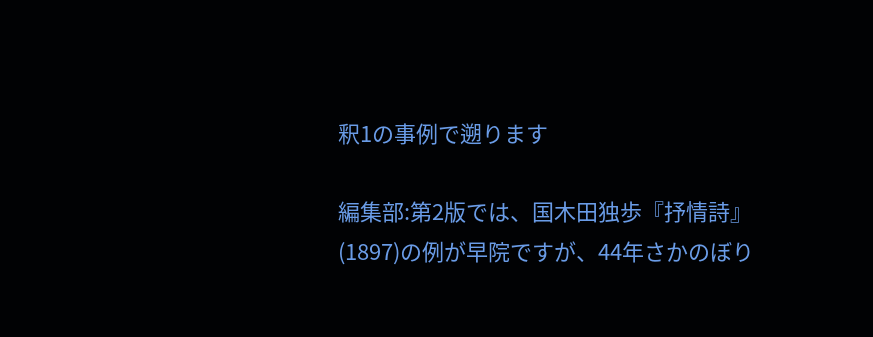釈1の事例で遡ります

編集部:第2版では、国木田独歩『抒情詩』(1897)の例が早院ですが、44年さかのぼり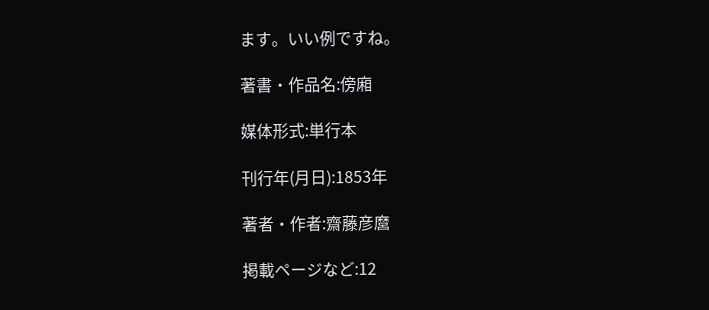ます。いい例ですね。

著書・作品名:傍廂

媒体形式:単行本

刊行年(月日):1853年

著者・作者:齋藤彦麿

掲載ページなど:12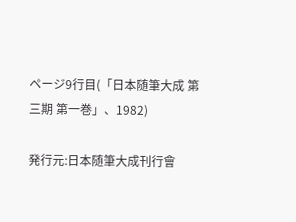ページ9行目(「日本随筆大成 第三期 第一巻」、1982)

発行元:日本随筆大成刊行會